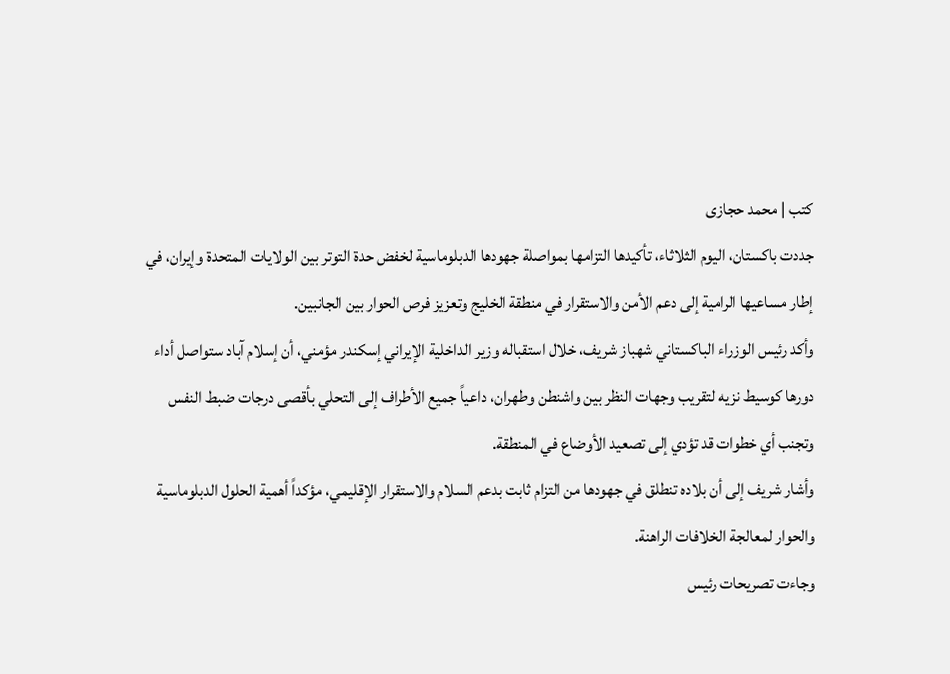كتب | محمد حجازى
جددت باكستان، اليوم الثلاثاء، تأكيدها التزامها بمواصلة جهودها الدبلوماسية لخفض حدة التوتر بين الولايات المتحدة وإيران، في إطار مساعيها الرامية إلى دعم الأمن والاستقرار في منطقة الخليج وتعزيز فرص الحوار بين الجانبين.
وأكد رئيس الوزراء الباكستاني شهباز شريف، خلال استقباله وزير الداخلية الإيراني إسكندر مؤمني، أن إسلام آباد ستواصل أداء دورها كوسيط نزيه لتقريب وجهات النظر بين واشنطن وطهران، داعياً جميع الأطراف إلى التحلي بأقصى درجات ضبط النفس وتجنب أي خطوات قد تؤدي إلى تصعيد الأوضاع في المنطقة.
وأشار شريف إلى أن بلاده تنطلق في جهودها من التزام ثابت بدعم السلام والاستقرار الإقليمي، مؤكداً أهمية الحلول الدبلوماسية والحوار لمعالجة الخلافات الراهنة.
وجاءت تصريحات رئيس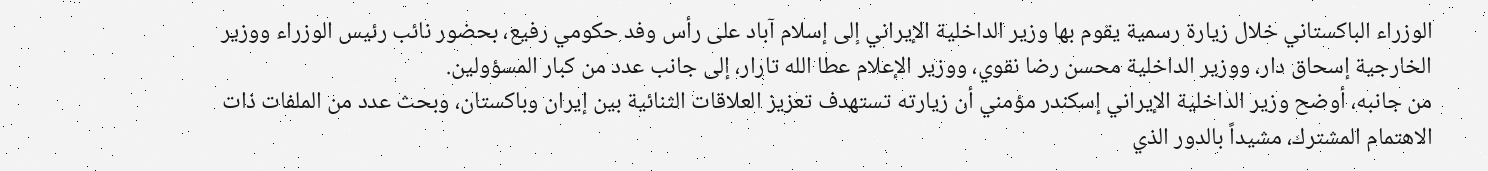الوزراء الباكستاني خلال زيارة رسمية يقوم بها وزير الداخلية الإيراني إلى إسلام آباد على رأس وفد حكومي رفيع، بحضور نائب رئيس الوزراء ووزير الخارجية إسحاق دار، ووزير الداخلية محسن رضا نقوي، ووزير الإعلام عطا الله تارار، إلى جانب عدد من كبار المسؤولين.
من جانبه، أوضح وزير الداخلية الإيراني إسكندر مؤمني أن زيارته تستهدف تعزيز العلاقات الثنائية بين إيران وباكستان، وبحث عدد من الملفات ذات الاهتمام المشترك، مشيداً بالدور الذي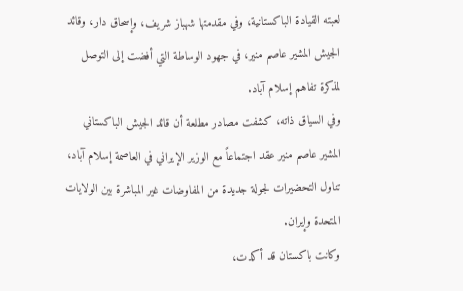لعبته القيادة الباكستانية، وفي مقدمتها شهباز شريف، وإسحاق دار، وقائد الجيش المشير عاصم منير، في جهود الوساطة التي أفضت إلى التوصل لمذكرة تفاهم إسلام آباد.
وفي السياق ذاته، كشفت مصادر مطلعة أن قائد الجيش الباكستاني المشير عاصم منير عقد اجتماعاً مع الوزير الإيراني في العاصمة إسلام آباد، تناول التحضيرات لجولة جديدة من المفاوضات غير المباشرة بين الولايات المتحدة وإيران.
وكانت باكستان قد أكدت،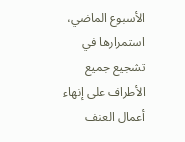الأسبوع الماضي، استمرارها في تشجيع جميع الأطراف على إنهاء أعمال العنف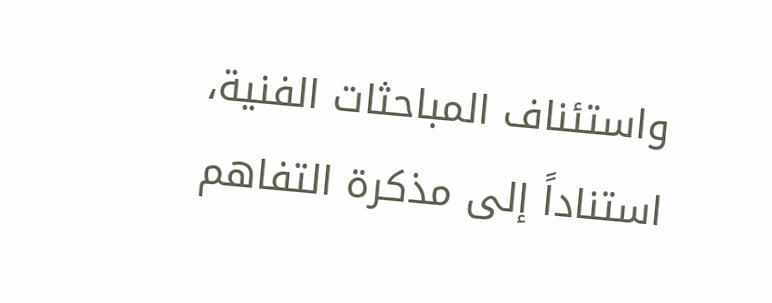واستئناف المباحثات الفنية، استناداً إلى مذكرة التفاهم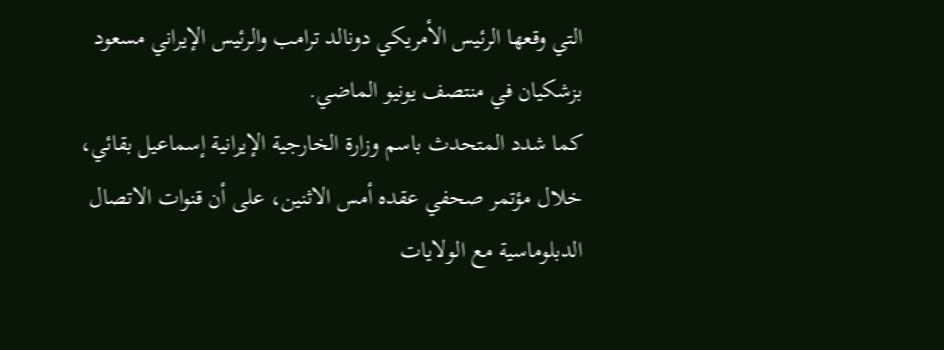التي وقعها الرئيس الأمريكي دونالد ترامب والرئيس الإيراني مسعود بزشكيان في منتصف يونيو الماضي.
كما شدد المتحدث باسم وزارة الخارجية الإيرانية إسماعيل بقائي، خلال مؤتمر صحفي عقده أمس الاثنين، على أن قنوات الاتصال الدبلوماسية مع الولايات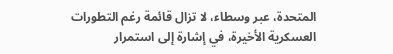المتحدة، عبر وسطاء، لا تزال قائمة رغم التطورات العسكرية الأخيرة، في إشارة إلى استمرار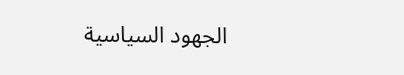الجهود السياسية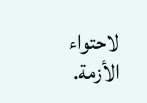لاحتواء الأزمة.